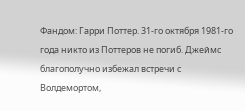Фандом: Гарри Поттер. 31-го октября 1981-го года никто из Поттеров не погиб. Джеймс благополучно избежал встречи с Волдемортом,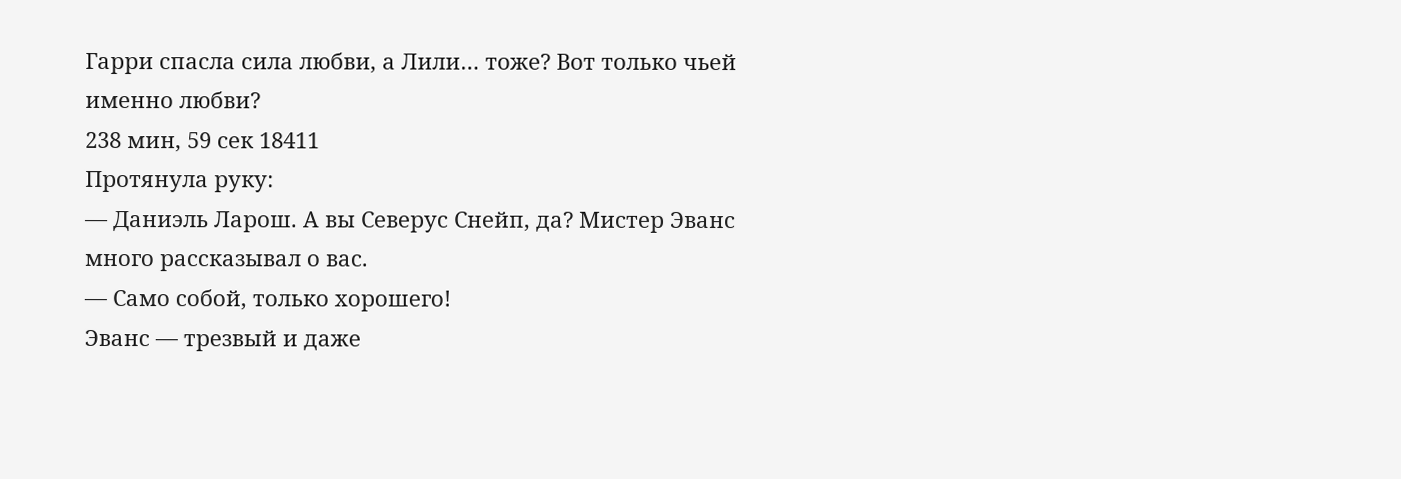Гарри спасла сила любви, а Лили… тоже? Вот только чьей именно любви?
238 мин, 59 сек 18411
Протянула руку:
— Даниэль Ларош. А вы Северус Снейп, да? Мистер Эванс много рассказывал о вас.
— Само собой, только хорошего!
Эванс — трезвый и даже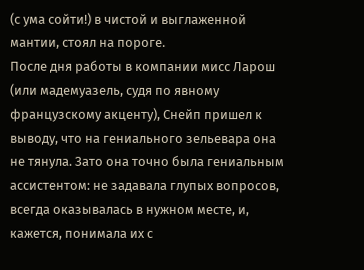(с ума сойти!) в чистой и выглаженной мантии, стоял на пороге.
После дня работы в компании мисс Ларош (или мадемуазель, судя по явному французскому акценту), Снейп пришел к выводу, что на гениального зельевара она не тянула. Зато она точно была гениальным ассистентом: не задавала глупых вопросов, всегда оказывалась в нужном месте, и, кажется, понимала их с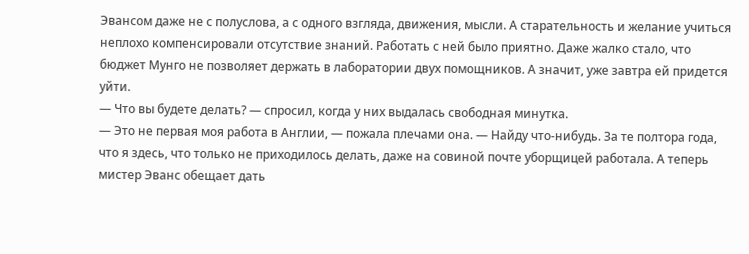Эвансом даже не с полуслова, а с одного взгляда, движения, мысли. А старательность и желание учиться неплохо компенсировали отсутствие знаний. Работать с ней было приятно. Даже жалко стало, что бюджет Мунго не позволяет держать в лаборатории двух помощников. А значит, уже завтра ей придется уйти.
— Что вы будете делать? — спросил, когда у них выдалась свободная минутка.
— Это не первая моя работа в Англии, — пожала плечами она. — Найду что-нибудь. За те полтора года, что я здесь, что только не приходилось делать, даже на совиной почте уборщицей работала. А теперь мистер Эванс обещает дать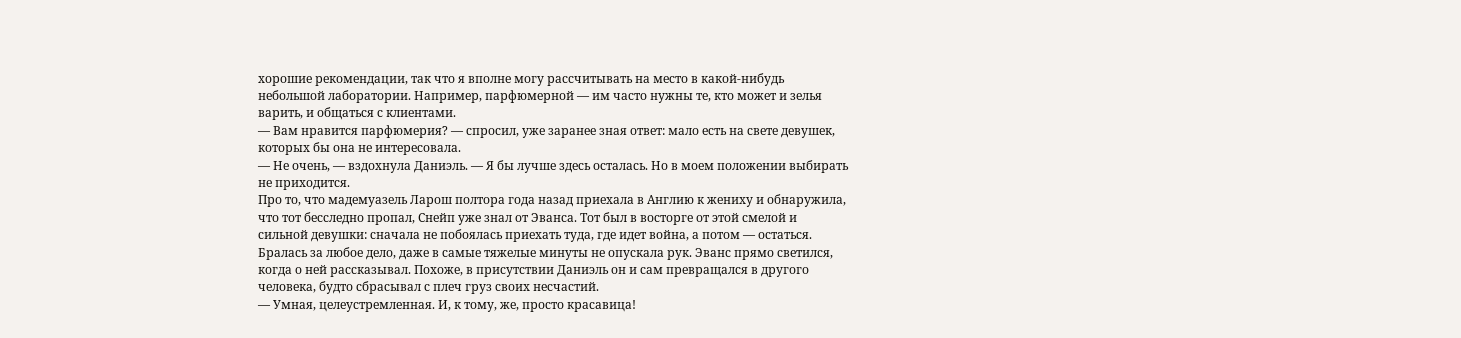хорошие рекомендации, так что я вполне могу рассчитывать на место в какой-нибудь небольшой лаборатории. Например, парфюмерной — им часто нужны те, кто может и зелья варить, и общаться с клиентами.
— Вам нравится парфюмерия? — спросил, уже заранее зная ответ: мало есть на свете девушек, которых бы она не интересовала.
— Не очень, — вздохнула Даниэль. — Я бы лучше здесь осталась. Но в моем положении выбирать не приходится.
Про то, что мадемуазель Ларош полтора года назад приехала в Англию к жениху и обнаружила, что тот бесследно пропал, Снейп уже знал от Эванса. Тот был в восторге от этой смелой и сильной девушки: сначала не побоялась приехать туда, где идет война, а потом — остаться. Бралась за любое дело, даже в самые тяжелые минуты не опускала рук. Эванс прямо светился, когда о ней рассказывал. Похоже, в присутствии Даниэль он и сам превращался в другого человека, будто сбрасывал с плеч груз своих несчастий.
— Умная, целеустремленная. И, к тому, же, просто красавица!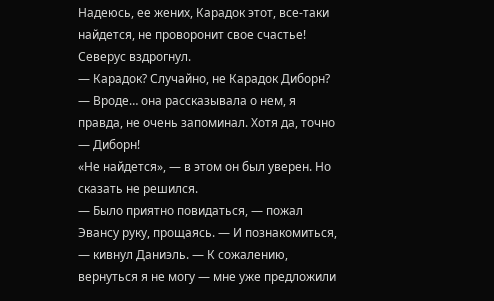Надеюсь, ее жених, Карадок этот, все-таки найдется, не проворонит свое счастье!
Северус вздрогнул.
— Карадок? Случайно, не Карадок Диборн?
— Вроде… она рассказывала о нем, я правда, не очень запоминал. Хотя да, точно — Диборн!
«Не найдется», — в этом он был уверен. Но сказать не решился.
— Было приятно повидаться, — пожал Эвансу руку, прощаясь. — И познакомиться, — кивнул Даниэль. — К сожалению, вернуться я не могу — мне уже предложили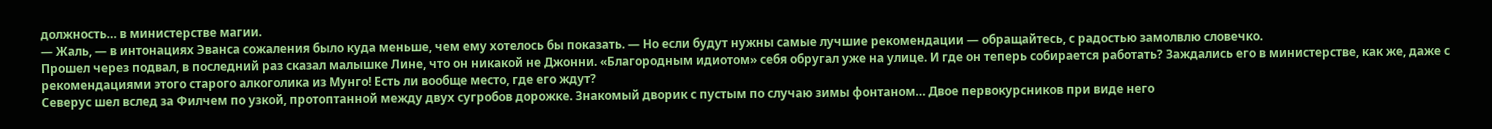должность… в министерстве магии.
— Жаль, — в интонациях Эванса сожаления было куда меньше, чем ему хотелось бы показать. — Но если будут нужны самые лучшие рекомендации — обращайтесь, с радостью замолвлю словечко.
Прошел через подвал, в последний раз сказал малышке Лине, что он никакой не Джонни. «Благородным идиотом» себя обругал уже на улице. И где он теперь собирается работать? Заждались его в министерстве, как же, даже с рекомендациями этого старого алкоголика из Мунго! Есть ли вообще место, где его ждут?
Северус шел вслед за Филчем по узкой, протоптанной между двух сугробов дорожке. Знакомый дворик с пустым по случаю зимы фонтаном… Двое первокурсников при виде него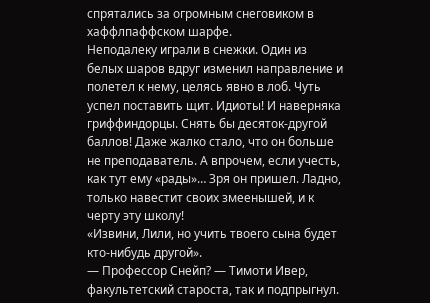спрятались за огромным снеговиком в хаффлпаффском шарфе.
Неподалеку играли в снежки. Один из белых шаров вдруг изменил направление и полетел к нему, целясь явно в лоб. Чуть успел поставить щит. Идиоты! И наверняка гриффиндорцы. Снять бы десяток-другой баллов! Даже жалко стало, что он больше не преподаватель. А впрочем, если учесть, как тут ему «рады»… Зря он пришел. Ладно, только навестит своих змеенышей, и к черту эту школу!
«Извини, Лили, но учить твоего сына будет кто-нибудь другой».
— Профессор Снейп? — Тимоти Ивер, факультетский староста, так и подпрыгнул.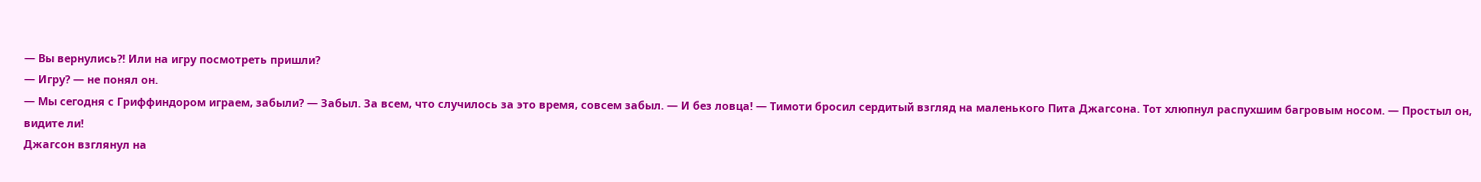— Вы вернулись?! Или на игру посмотреть пришли?
— Игру? — не понял он.
— Мы сегодня с Гриффиндором играем, забыли? — Забыл. За всем, что случилось за это время, совсем забыл. — И без ловца! — Тимоти бросил сердитый взгляд на маленького Пита Джагсона. Тот хлюпнул распухшим багровым носом. — Простыл он, видите ли!
Джагсон взглянул на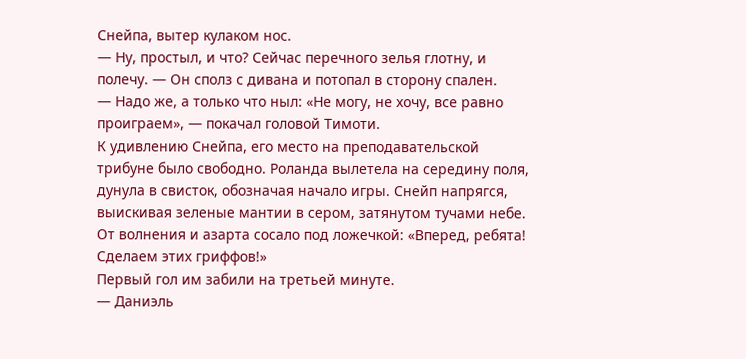Снейпа, вытер кулаком нос.
— Ну, простыл, и что? Сейчас перечного зелья глотну, и полечу. — Он сполз с дивана и потопал в сторону спален.
— Надо же, а только что ныл: «Не могу, не хочу, все равно проиграем», — покачал головой Тимоти.
К удивлению Снейпа, его место на преподавательской трибуне было свободно. Роланда вылетела на середину поля, дунула в свисток, обозначая начало игры. Снейп напрягся, выискивая зеленые мантии в сером, затянутом тучами небе. От волнения и азарта сосало под ложечкой: «Вперед, ребята! Сделаем этих гриффов!»
Первый гол им забили на третьей минуте.
— Даниэль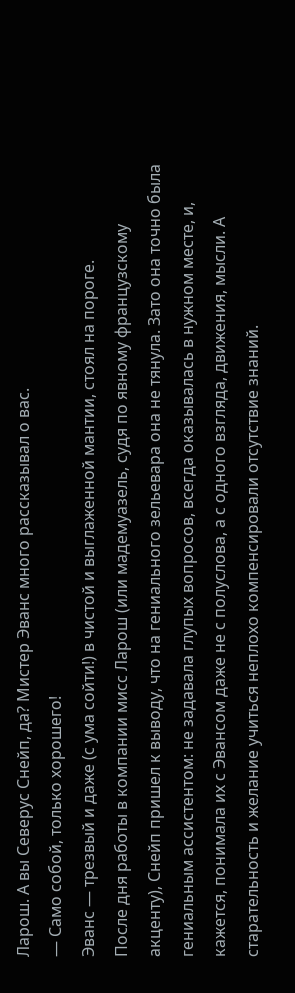Ларош. А вы Северус Снейп, да? Мистер Эванс много рассказывал о вас.
— Само собой, только хорошего!
Эванс — трезвый и даже (с ума сойти!) в чистой и выглаженной мантии, стоял на пороге.
После дня работы в компании мисс Ларош (или мадемуазель, судя по явному французскому акценту), Снейп пришел к выводу, что на гениального зельевара она не тянула. Зато она точно была гениальным ассистентом: не задавала глупых вопросов, всегда оказывалась в нужном месте, и, кажется, понимала их с Эвансом даже не с полуслова, а с одного взгляда, движения, мысли. А старательность и желание учиться неплохо компенсировали отсутствие знаний.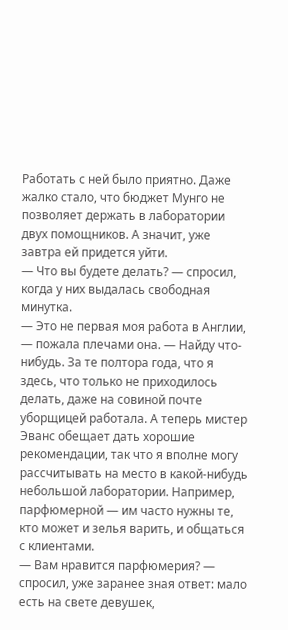Работать с ней было приятно. Даже жалко стало, что бюджет Мунго не позволяет держать в лаборатории двух помощников. А значит, уже завтра ей придется уйти.
— Что вы будете делать? — спросил, когда у них выдалась свободная минутка.
— Это не первая моя работа в Англии, — пожала плечами она. — Найду что-нибудь. За те полтора года, что я здесь, что только не приходилось делать, даже на совиной почте уборщицей работала. А теперь мистер Эванс обещает дать хорошие рекомендации, так что я вполне могу рассчитывать на место в какой-нибудь небольшой лаборатории. Например, парфюмерной — им часто нужны те, кто может и зелья варить, и общаться с клиентами.
— Вам нравится парфюмерия? — спросил, уже заранее зная ответ: мало есть на свете девушек,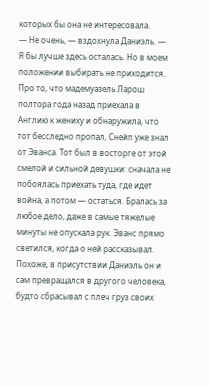которых бы она не интересовала.
— Не очень, — вздохнула Даниэль. — Я бы лучше здесь осталась. Но в моем положении выбирать не приходится.
Про то, что мадемуазель Ларош полтора года назад приехала в Англию к жениху и обнаружила, что тот бесследно пропал, Снейп уже знал от Эванса. Тот был в восторге от этой смелой и сильной девушки: сначала не побоялась приехать туда, где идет война, а потом — остаться. Бралась за любое дело, даже в самые тяжелые минуты не опускала рук. Эванс прямо светился, когда о ней рассказывал. Похоже, в присутствии Даниэль он и сам превращался в другого человека, будто сбрасывал с плеч груз своих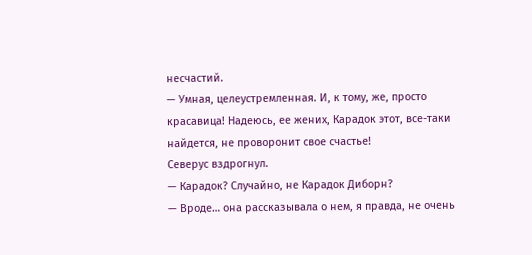несчастий.
— Умная, целеустремленная. И, к тому, же, просто красавица! Надеюсь, ее жених, Карадок этот, все-таки найдется, не проворонит свое счастье!
Северус вздрогнул.
— Карадок? Случайно, не Карадок Диборн?
— Вроде… она рассказывала о нем, я правда, не очень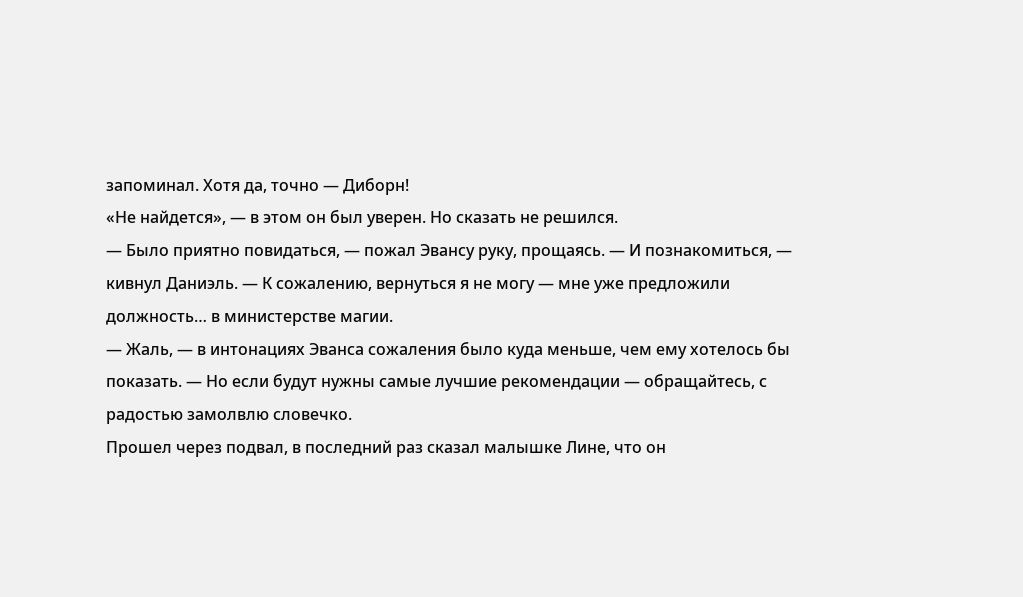запоминал. Хотя да, точно — Диборн!
«Не найдется», — в этом он был уверен. Но сказать не решился.
— Было приятно повидаться, — пожал Эвансу руку, прощаясь. — И познакомиться, — кивнул Даниэль. — К сожалению, вернуться я не могу — мне уже предложили должность… в министерстве магии.
— Жаль, — в интонациях Эванса сожаления было куда меньше, чем ему хотелось бы показать. — Но если будут нужны самые лучшие рекомендации — обращайтесь, с радостью замолвлю словечко.
Прошел через подвал, в последний раз сказал малышке Лине, что он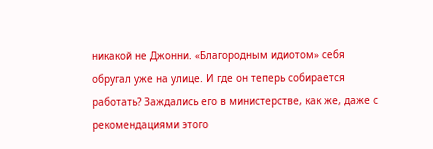никакой не Джонни. «Благородным идиотом» себя обругал уже на улице. И где он теперь собирается работать? Заждались его в министерстве, как же, даже с рекомендациями этого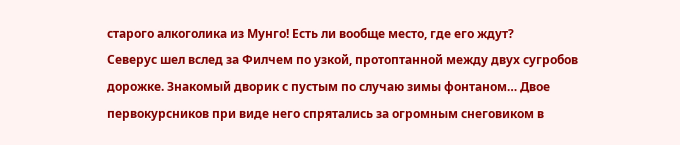старого алкоголика из Мунго! Есть ли вообще место, где его ждут?
Северус шел вслед за Филчем по узкой, протоптанной между двух сугробов дорожке. Знакомый дворик с пустым по случаю зимы фонтаном… Двое первокурсников при виде него спрятались за огромным снеговиком в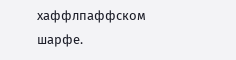хаффлпаффском шарфе.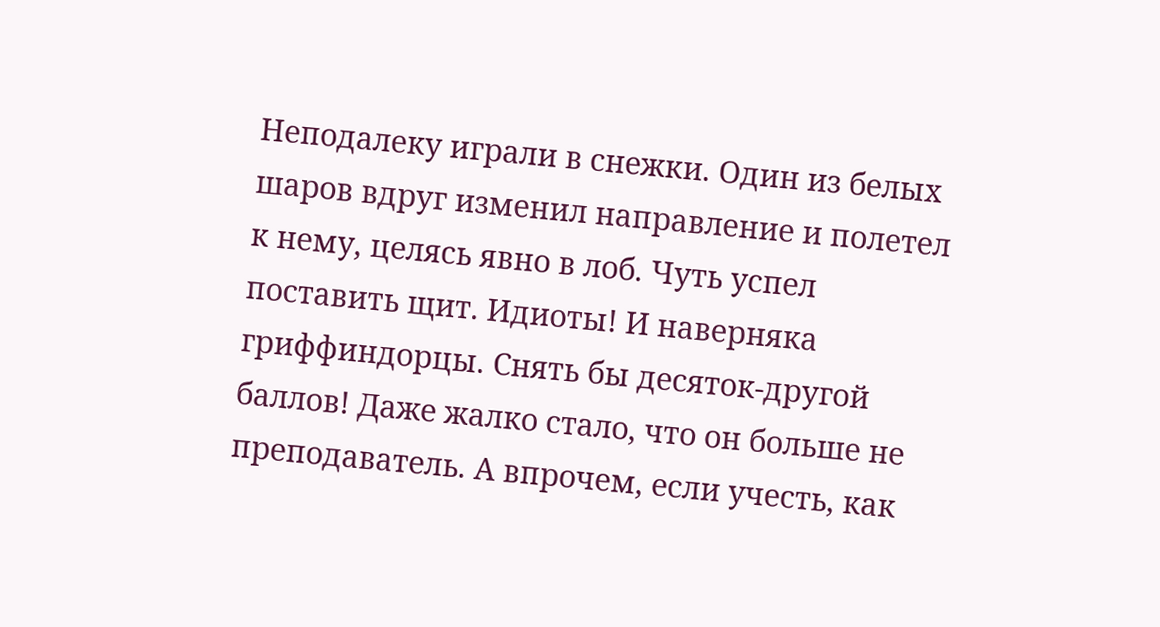Неподалеку играли в снежки. Один из белых шаров вдруг изменил направление и полетел к нему, целясь явно в лоб. Чуть успел поставить щит. Идиоты! И наверняка гриффиндорцы. Снять бы десяток-другой баллов! Даже жалко стало, что он больше не преподаватель. А впрочем, если учесть, как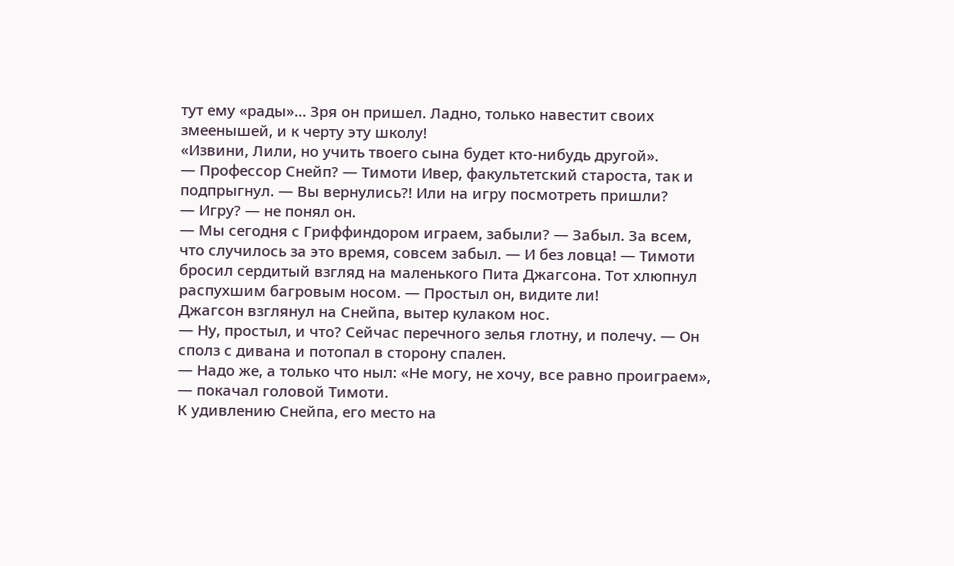тут ему «рады»… Зря он пришел. Ладно, только навестит своих змеенышей, и к черту эту школу!
«Извини, Лили, но учить твоего сына будет кто-нибудь другой».
— Профессор Снейп? — Тимоти Ивер, факультетский староста, так и подпрыгнул. — Вы вернулись?! Или на игру посмотреть пришли?
— Игру? — не понял он.
— Мы сегодня с Гриффиндором играем, забыли? — Забыл. За всем, что случилось за это время, совсем забыл. — И без ловца! — Тимоти бросил сердитый взгляд на маленького Пита Джагсона. Тот хлюпнул распухшим багровым носом. — Простыл он, видите ли!
Джагсон взглянул на Снейпа, вытер кулаком нос.
— Ну, простыл, и что? Сейчас перечного зелья глотну, и полечу. — Он сполз с дивана и потопал в сторону спален.
— Надо же, а только что ныл: «Не могу, не хочу, все равно проиграем», — покачал головой Тимоти.
К удивлению Снейпа, его место на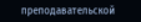преподавательской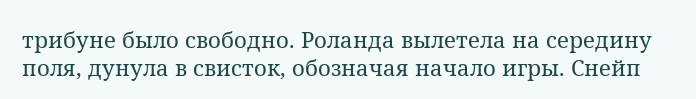трибуне было свободно. Роланда вылетела на середину поля, дунула в свисток, обозначая начало игры. Снейп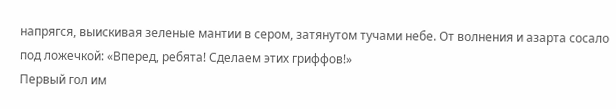напрягся, выискивая зеленые мантии в сером, затянутом тучами небе. От волнения и азарта сосало под ложечкой: «Вперед, ребята! Сделаем этих гриффов!»
Первый гол им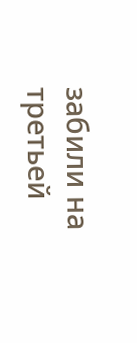забили на третьей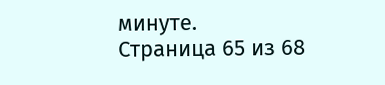минуте.
Страница 65 из 68